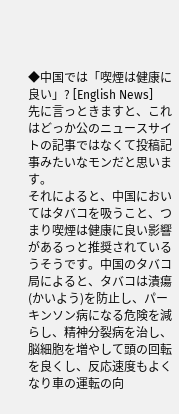◆中国では「喫煙は健康に良い」? [English News]
先に言っときますと、これはどっか公のニュースサイトの記事ではなくて投稿記事みたいなモンだと思います。
それによると、中国においてはタバコを吸うこと、つまり喫煙は健康に良い影響があるっと推奨されているうそうです。中国のタバコ局によると、タバコは潰瘍(かいよう)を防止し、パーキンソン病になる危険を減らし、精神分裂病を治し、脳細胞を増やして頭の回転を良くし、反応速度もよくなり車の運転の向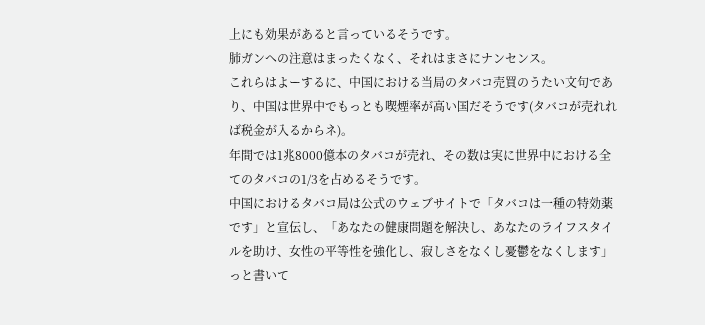上にも効果があると言っているそうです。
肺ガンへの注意はまったくなく、それはまさにナンセンス。
これらはよーするに、中国における当局のタバコ売買のうたい文句であり、中国は世界中でもっとも喫煙率が高い国だそうです(タバコが売れれば税金が入るからネ)。
年間では1兆8000億本のタバコが売れ、その数は実に世界中における全てのタバコの1/3を占めるそうです。
中国におけるタバコ局は公式のウェブサイトで「タバコは一種の特効薬です」と宣伝し、「あなたの健康問題を解決し、あなたのライフスタイルを助け、女性の平等性を強化し、寂しさをなくし憂鬱をなくします」っと書いて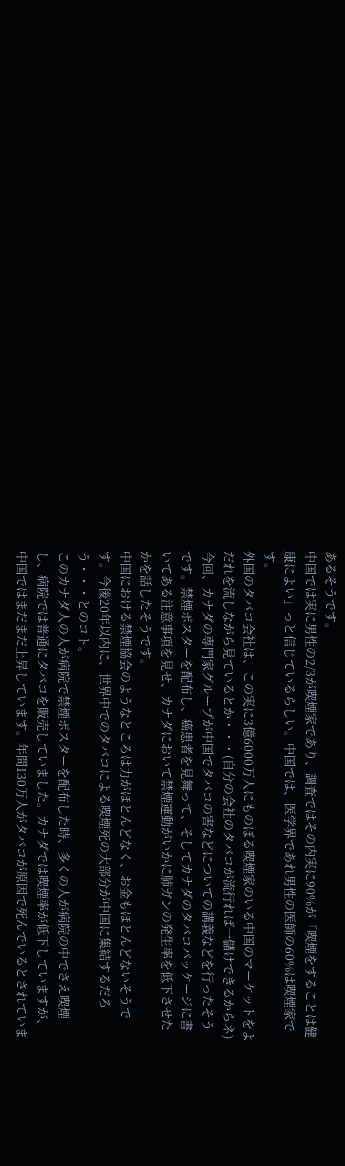あるそうです。
中国では実に男性の2/3が喫煙家であり、調査ではその内実に90%が「喫煙をすることは健康によい」っと信じているらしい。中国では、医学界であれ男性の医師の60%は喫煙家です。
外国のタバコ会社は、この実に3億6000万人にものぼる喫煙家のいる中国のマーケットをよだれを流しながら見ているとか・・・(自分の会社のタバコが流行れば一儲けできるからネ)
今回、カナダの専門家グループが中国でタバコの害などについての講義などを行ったそうです。禁煙ポスターを配布し、癌患者を見舞って、そしてカナダのタバコパッケージに書いてある注意事項を見せ、カナダにおいて禁煙運動がいかに肺ガンの発生率を低下させたかを話したそうです。
中国における禁煙協会のようなところは力がほとんどなく、お金もほとんどないそうです。今後20年以内に、世界中でのタバコによる喫煙死の大部分が中国に集結するだろう・・・とのコト。
このカナダ人の人が病院で禁煙ポスターを配布した時、多くの人が病院の中でさえ喫煙し、病院では普通にタバコを販売していました。カナダでは喫煙率が低下していますが、中国ではまだまだ上昇しています。年間130万人がタバコが原因で死んでいるとされていま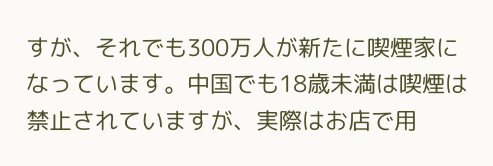すが、それでも300万人が新たに喫煙家になっています。中国でも18歳未満は喫煙は禁止されていますが、実際はお店で用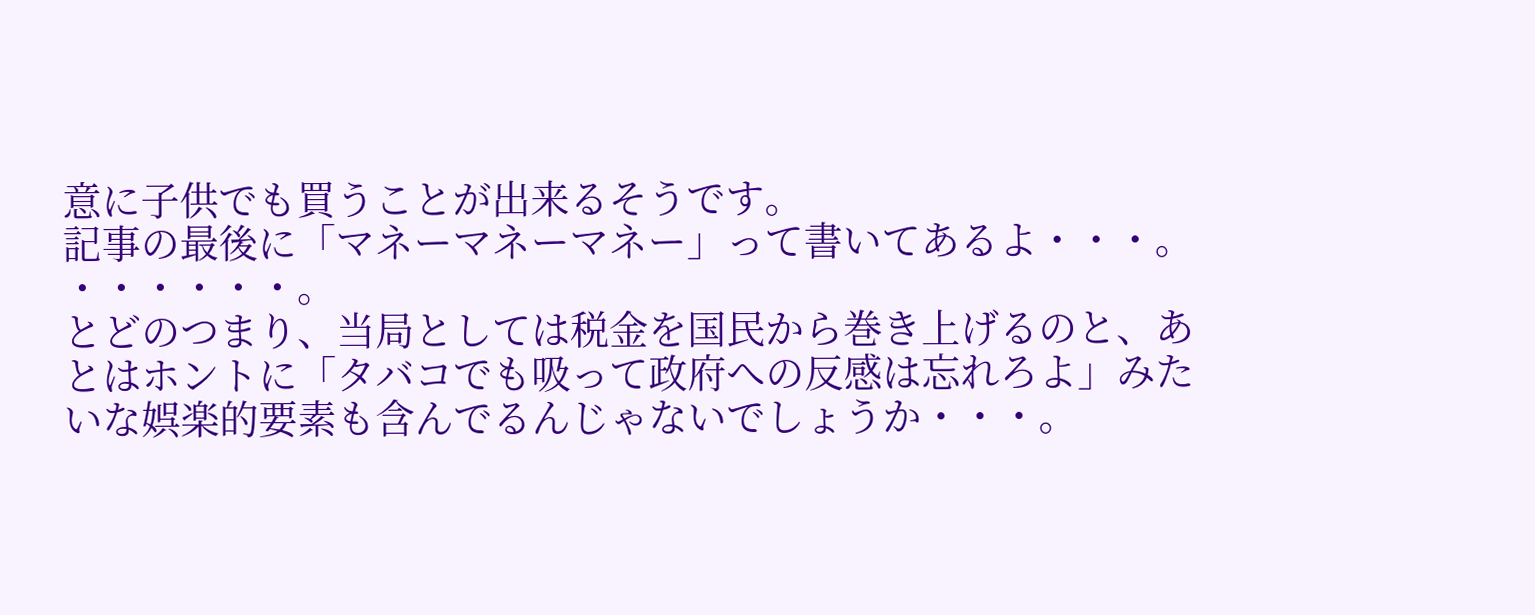意に子供でも買うことが出来るそうです。
記事の最後に「マネーマネーマネー」って書いてあるよ・・・。
・・・・・・。
とどのつまり、当局としては税金を国民から巻き上げるのと、あとはホントに「タバコでも吸って政府への反感は忘れろよ」みたいな娯楽的要素も含んでるんじゃないでしょうか・・・。